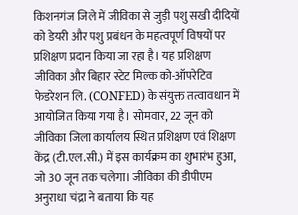किशनगंज जिले में जीविका से जुड़ी पशु सखी दीदियों को डेयरी और पशु प्रबंधन के महत्वपूर्ण विषयों पर प्रशिक्षण प्रदान किया जा रहा है। यह प्रशिक्षण जीविका और बिहार स्टेट मिल्क को-ऑपरेटिव फेडरेशन लि. (CONFED) के संयुक्त तत्वावधान में आयोजित किया गया है। सोमवार, 22 जून को जीविका जिला कार्यालय स्थित प्रशिक्षण एवं शिक्षण केंद्र (टी.एल.सी.) में इस कार्यक्रम का शुभारंभ हुआ, जो 30 जून तक चलेगा। जीविका की डीपीएम अनुराधा चंद्रा ने बताया कि यह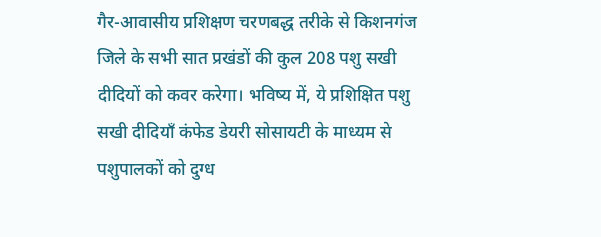गैर-आवासीय प्रशिक्षण चरणबद्ध तरीके से किशनगंज जिले के सभी सात प्रखंडों की कुल 208 पशु सखी दीदियों को कवर करेगा। भविष्य में, ये प्रशिक्षित पशु सखी दीदियाँ कंफेड डेयरी सोसायटी के माध्यम से पशुपालकों को दुग्ध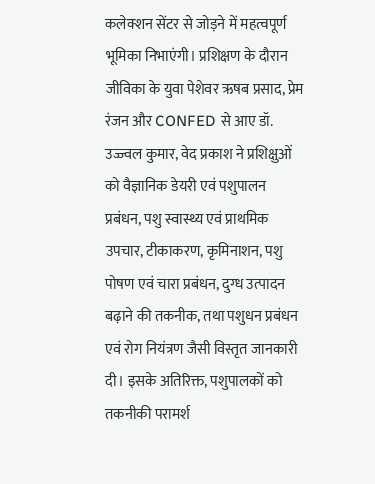कलेक्शन सेंटर से जोड़ने में महत्वपूर्ण भूमिका निभाएंगी। प्रशिक्षण के दौरान जीविका के युवा पेशेवर ऋषब प्रसाद, प्रेम रंजन और CONFED से आए डॉ. उज्ज्वल कुमार, वेद प्रकाश ने प्रशिक्षुओं को वैज्ञानिक डेयरी एवं पशुपालन प्रबंधन, पशु स्वास्थ्य एवं प्राथमिक उपचार, टीकाकरण, कृमिनाशन, पशु पोषण एवं चारा प्रबंधन, दुग्ध उत्पादन बढ़ाने की तकनीक, तथा पशुधन प्रबंधन एवं रोग नियंत्रण जैसी विस्तृत जानकारी दी। इसके अतिरिक्त, पशुपालकों को तकनीकी परामर्श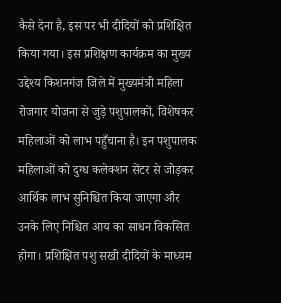कैसे देना है, इस पर भी दीदियों को प्रशिक्षित किया गया। इस प्रशिक्षण कार्यक्रम का मुख्य उद्देश्य किशनगंज जिले में मुख्यमंत्री महिला रोजगार योजना से जुड़े पशुपालकों, विशेषकर महिलाओं को लाभ पहुँचाना है। इन पशुपालक महिलाओं को दुग्ध कलेक्शन सेंटर से जोड़कर आर्थिक लाभ सुनिश्चित किया जाएगा और उनके लिए निश्चित आय का साधन विकसित होगा। प्रशिक्षित पशु सखी दीदियों के माध्यम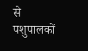से पशुपालकों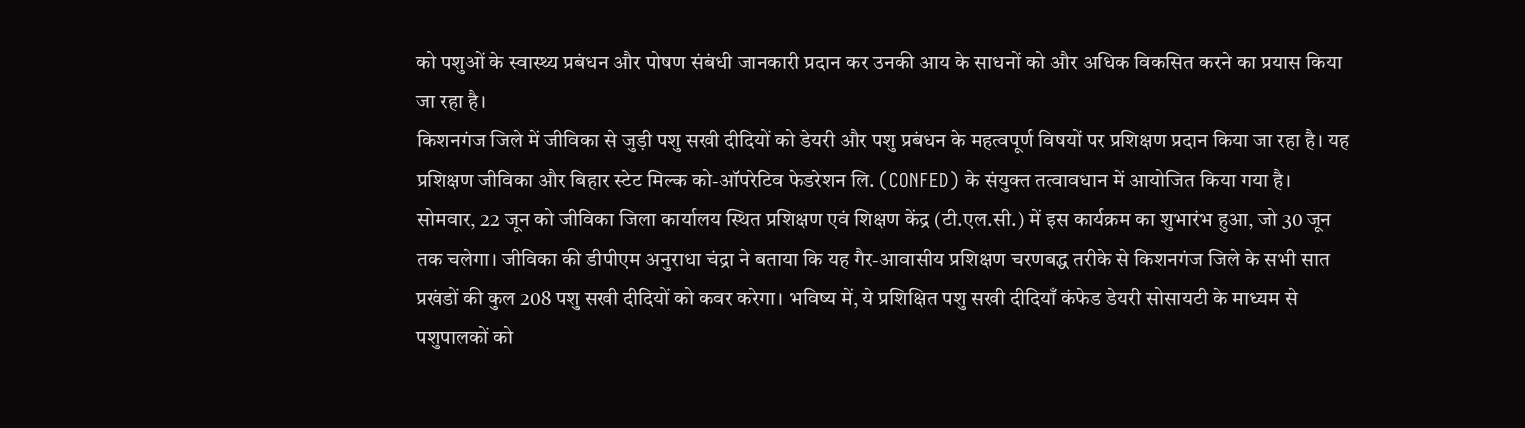को पशुओं के स्वास्थ्य प्रबंधन और पोषण संबंधी जानकारी प्रदान कर उनकी आय के साधनों को और अधिक विकसित करने का प्रयास किया जा रहा है।
किशनगंज जिले में जीविका से जुड़ी पशु सखी दीदियों को डेयरी और पशु प्रबंधन के महत्वपूर्ण विषयों पर प्रशिक्षण प्रदान किया जा रहा है। यह प्रशिक्षण जीविका और बिहार स्टेट मिल्क को-ऑपरेटिव फेडरेशन लि. (CONFED) के संयुक्त तत्वावधान में आयोजित किया गया है। सोमवार, 22 जून को जीविका जिला कार्यालय स्थित प्रशिक्षण एवं शिक्षण केंद्र (टी.एल.सी.) में इस कार्यक्रम का शुभारंभ हुआ, जो 30 जून तक चलेगा। जीविका की डीपीएम अनुराधा चंद्रा ने बताया कि यह गैर-आवासीय प्रशिक्षण चरणबद्ध तरीके से किशनगंज जिले के सभी सात प्रखंडों की कुल 208 पशु सखी दीदियों को कवर करेगा। भविष्य में, ये प्रशिक्षित पशु सखी दीदियाँ कंफेड डेयरी सोसायटी के माध्यम से पशुपालकों को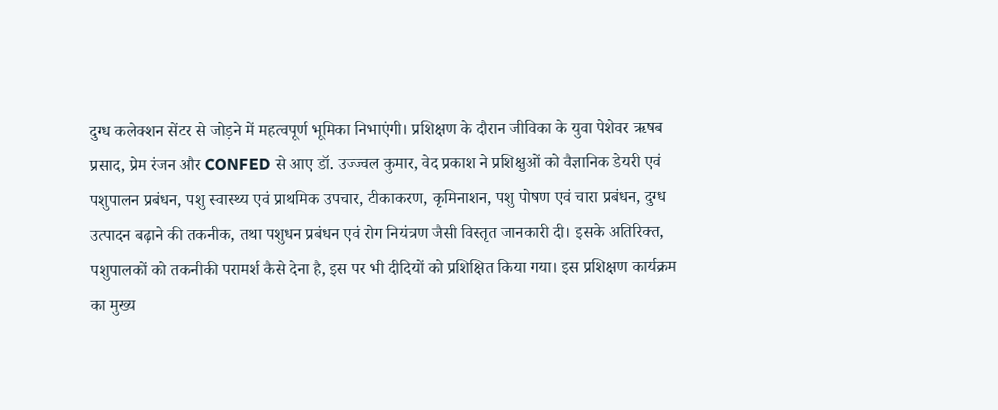दुग्ध कलेक्शन सेंटर से जोड़ने में महत्वपूर्ण भूमिका निभाएंगी। प्रशिक्षण के दौरान जीविका के युवा पेशेवर ऋषब प्रसाद, प्रेम रंजन और CONFED से आए डॉ. उज्ज्वल कुमार, वेद प्रकाश ने प्रशिक्षुओं को वैज्ञानिक डेयरी एवं पशुपालन प्रबंधन, पशु स्वास्थ्य एवं प्राथमिक उपचार, टीकाकरण, कृमिनाशन, पशु पोषण एवं चारा प्रबंधन, दुग्ध उत्पादन बढ़ाने की तकनीक, तथा पशुधन प्रबंधन एवं रोग नियंत्रण जैसी विस्तृत जानकारी दी। इसके अतिरिक्त, पशुपालकों को तकनीकी परामर्श कैसे देना है, इस पर भी दीदियों को प्रशिक्षित किया गया। इस प्रशिक्षण कार्यक्रम का मुख्य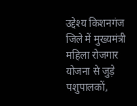उद्देश्य किशनगंज जिले में मुख्यमंत्री महिला रोजगार योजना से जुड़े पशुपालकों,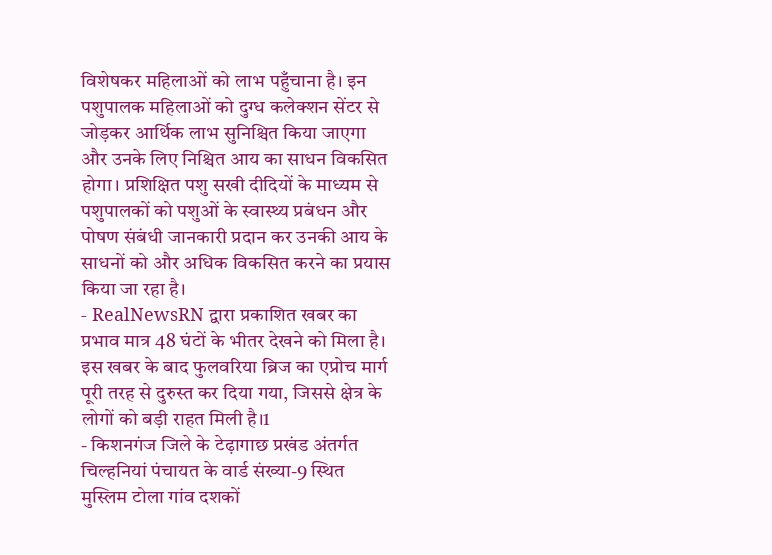विशेषकर महिलाओं को लाभ पहुँचाना है। इन पशुपालक महिलाओं को दुग्ध कलेक्शन सेंटर से जोड़कर आर्थिक लाभ सुनिश्चित किया जाएगा और उनके लिए निश्चित आय का साधन विकसित होगा। प्रशिक्षित पशु सखी दीदियों के माध्यम से पशुपालकों को पशुओं के स्वास्थ्य प्रबंधन और पोषण संबंधी जानकारी प्रदान कर उनकी आय के साधनों को और अधिक विकसित करने का प्रयास किया जा रहा है।
- RealNewsRN द्वारा प्रकाशित खबर का प्रभाव मात्र 48 घंटों के भीतर देखने को मिला है। इस खबर के बाद फुलवरिया ब्रिज का एप्रोच मार्ग पूरी तरह से दुरुस्त कर दिया गया, जिससे क्षेत्र के लोगों को बड़ी राहत मिली है।1
- किशनगंज जिले के टेढ़ागाछ प्रखंड अंतर्गत चिल्हनियां पंचायत के वार्ड संख्या-9 स्थित मुस्लिम टोला गांव दशकों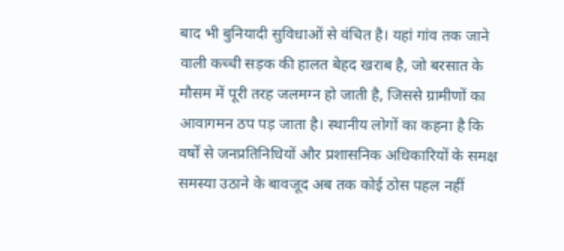बाद भी बुनियादी सुविधाओं से वंचित है। यहां गांव तक जाने वाली कच्ची सड़क की हालत बेहद खराब है, जो बरसात के मौसम में पूरी तरह जलमग्न हो जाती है, जिससे ग्रामीणों का आवागमन ठप पड़ जाता है। स्थानीय लोगों का कहना है कि वर्षों से जनप्रतिनिधियों और प्रशासनिक अधिकारियों के समक्ष समस्या उठाने के बावजूद अब तक कोई ठोस पहल नहीं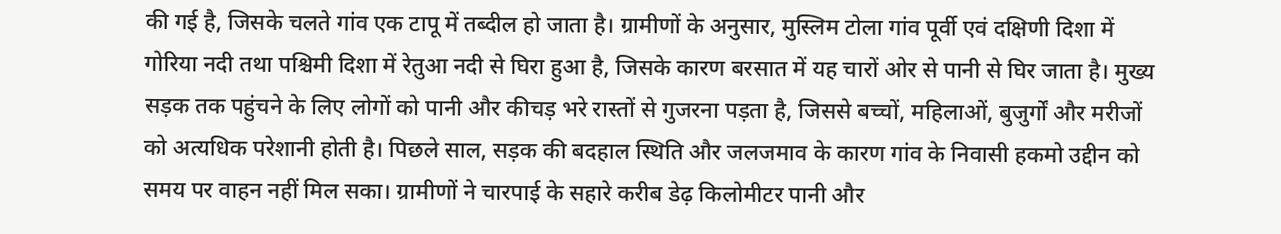की गई है, जिसके चलते गांव एक टापू में तब्दील हो जाता है। ग्रामीणों के अनुसार, मुस्लिम टोला गांव पूर्वी एवं दक्षिणी दिशा में गोरिया नदी तथा पश्चिमी दिशा में रेतुआ नदी से घिरा हुआ है, जिसके कारण बरसात में यह चारों ओर से पानी से घिर जाता है। मुख्य सड़क तक पहुंचने के लिए लोगों को पानी और कीचड़ भरे रास्तों से गुजरना पड़ता है, जिससे बच्चों, महिलाओं, बुजुर्गों और मरीजों को अत्यधिक परेशानी होती है। पिछले साल, सड़क की बदहाल स्थिति और जलजमाव के कारण गांव के निवासी हकमो उद्दीन को समय पर वाहन नहीं मिल सका। ग्रामीणों ने चारपाई के सहारे करीब डेढ़ किलोमीटर पानी और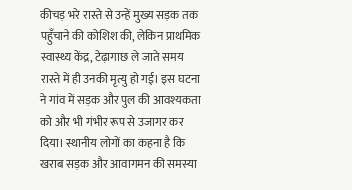कीचड़ भरे रास्ते से उन्हें मुख्य सड़क तक पहुँचाने की कोशिश की, लेकिन प्राथमिक स्वास्थ्य केंद्र, टेढ़ागाछ ले जाते समय रास्ते में ही उनकी मृत्यु हो गई। इस घटना ने गांव में सड़क और पुल की आवश्यकता को और भी गंभीर रूप से उजागर कर दिया। स्थानीय लोगों का कहना है कि खराब सड़क और आवागमन की समस्या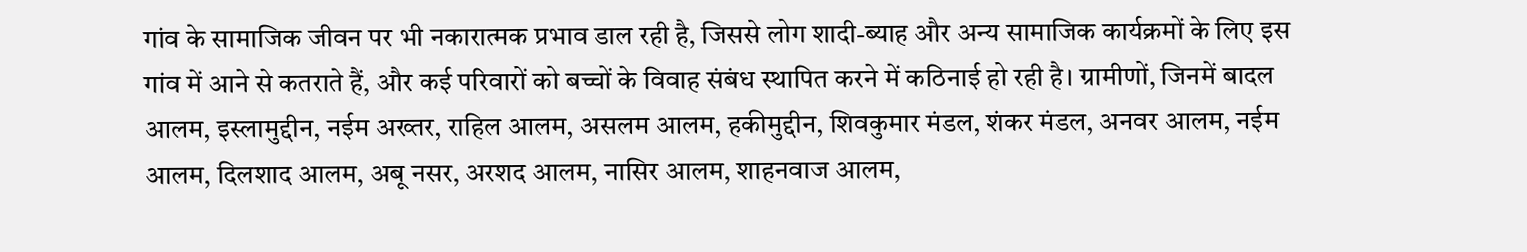गांव के सामाजिक जीवन पर भी नकारात्मक प्रभाव डाल रही है, जिससे लोग शादी-ब्याह और अन्य सामाजिक कार्यक्रमों के लिए इस गांव में आने से कतराते हैं, और कई परिवारों को बच्चों के विवाह संबंध स्थापित करने में कठिनाई हो रही है। ग्रामीणों, जिनमें बादल आलम, इस्लामुद्दीन, नईम अख्तर, राहिल आलम, असलम आलम, हकीमुद्दीन, शिवकुमार मंडल, शंकर मंडल, अनवर आलम, नईम आलम, दिलशाद आलम, अबू नसर, अरशद आलम, नासिर आलम, शाहनवाज आलम,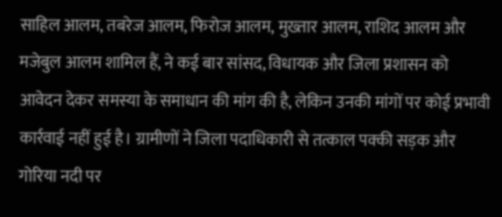साहिल आलम, तबरेज आलम, फिरोज आलम, मुख्तार आलम, राशिद आलम और मजेबुल आलम शामिल हैं, ने कई बार सांसद, विधायक और जिला प्रशासन को आवेदन देकर समस्या के समाधान की मांग की है, लेकिन उनकी मांगों पर कोई प्रभावी कार्रवाई नहीं हुई है। ग्रामीणों ने जिला पदाधिकारी से तत्काल पक्की सड़क और गोरिया नदी पर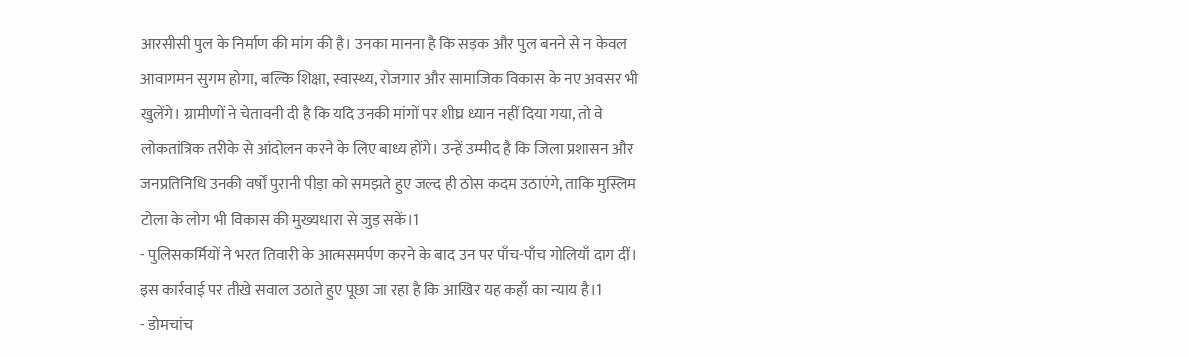आरसीसी पुल के निर्माण की मांग की है। उनका मानना है कि सड़क और पुल बनने से न केवल आवागमन सुगम होगा, बल्कि शिक्षा, स्वास्थ्य, रोजगार और सामाजिक विकास के नए अवसर भी खुलेंगे। ग्रामीणों ने चेतावनी दी है कि यदि उनकी मांगों पर शीघ्र ध्यान नहीं दिया गया, तो वे लोकतांत्रिक तरीके से आंदोलन करने के लिए बाध्य होंगे। उन्हें उम्मीद है कि जिला प्रशासन और जनप्रतिनिधि उनकी वर्षों पुरानी पीड़ा को समझते हुए जल्द ही ठोस कदम उठाएंगे, ताकि मुस्लिम टोला के लोग भी विकास की मुख्यधारा से जुड़ सकें।1
- पुलिसकर्मियों ने भरत तिवारी के आत्मसमर्पण करने के बाद उन पर पाँच-पाँच गोलियाँ दाग दीं। इस कार्रवाई पर तीखे सवाल उठाते हुए पूछा जा रहा है कि आखिर यह कहाँ का न्याय है।1
- डोमचांच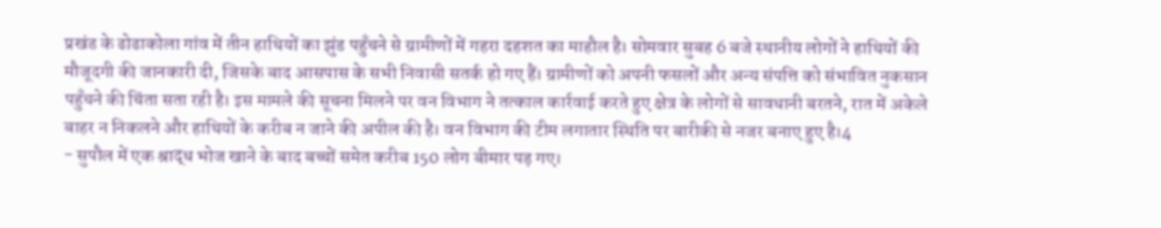प्रखंड के ढोढाकोला गांव में तीन हाथियों का झुंड पहुँचने से ग्रामीणों में गहरा दहशत का माहौल है। सोमवार सुबह 6 बजे स्थानीय लोगों ने हाथियों की मौजूदगी की जानकारी दी, जिसके बाद आसपास के सभी निवासी सतर्क हो गए हैं। ग्रामीणों को अपनी फसलों और अन्य संपत्ति को संभावित नुकसान पहुँचने की चिंता सता रही है। इस मामले की सूचना मिलने पर वन विभाग ने तत्काल कार्रवाई करते हुए क्षेत्र के लोगों से सावधानी बरतने, रात में अकेले बाहर न निकलने और हाथियों के करीब न जाने की अपील की है। वन विभाग की टीम लगातार स्थिति पर बारीकी से नजर बनाए हुए है।4
- सुपौल में एक श्राद्ध भोज खाने के बाद बच्चों समेत करीब 150 लोग बीमार पड़ गए।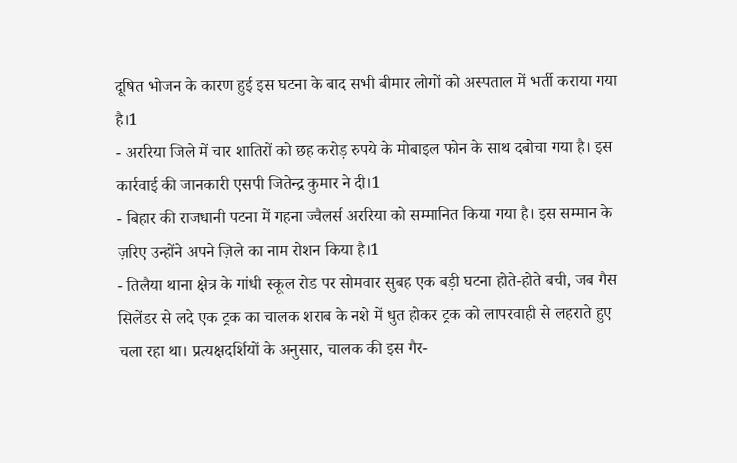दूषित भोजन के कारण हुई इस घटना के बाद सभी बीमार लोगों को अस्पताल में भर्ती कराया गया है।1
- अररिया जिले में चार शातिरों को छह करोड़ रुपये के मोबाइल फोन के साथ दबोचा गया है। इस कार्रवाई की जानकारी एसपी जितेन्द्र कुमार ने दी।1
- बिहार की राजधानी पटना में गहना ज्वैलर्स अररिया को सम्मानित किया गया है। इस सम्मान के ज़रिए उन्होंने अपने ज़िले का नाम रोशन किया है।1
- तिलैया थाना क्षेत्र के गांधी स्कूल रोड पर सोमवार सुबह एक बड़ी घटना होते-होते बची, जब गैस सिलेंडर से लदे एक ट्रक का चालक शराब के नशे में धुत होकर ट्रक को लापरवाही से लहराते हुए चला रहा था। प्रत्यक्षदर्शियों के अनुसार, चालक की इस गैर-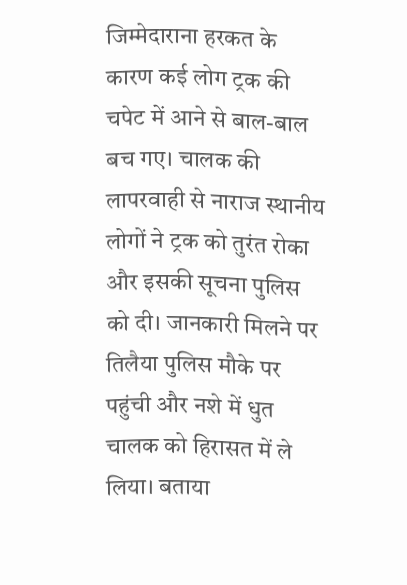जिम्मेदाराना हरकत के कारण कई लोग ट्रक की चपेट में आने से बाल-बाल बच गए। चालक की लापरवाही से नाराज स्थानीय लोगों ने ट्रक को तुरंत रोका और इसकी सूचना पुलिस को दी। जानकारी मिलने पर तिलैया पुलिस मौके पर पहुंची और नशे में धुत चालक को हिरासत में ले लिया। बताया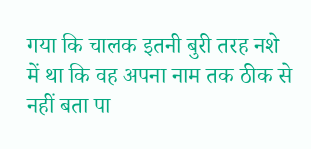गया कि चालक इतनी बुरी तरह नशे में था कि वह अपना नाम तक ठीक से नहीं बता पा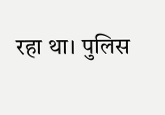रहा था। पुलिस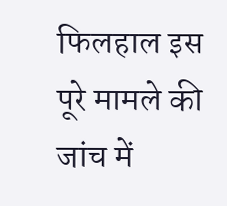फिलहाल इस पूरे मामले की जांच में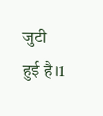जुटी हुई है।1